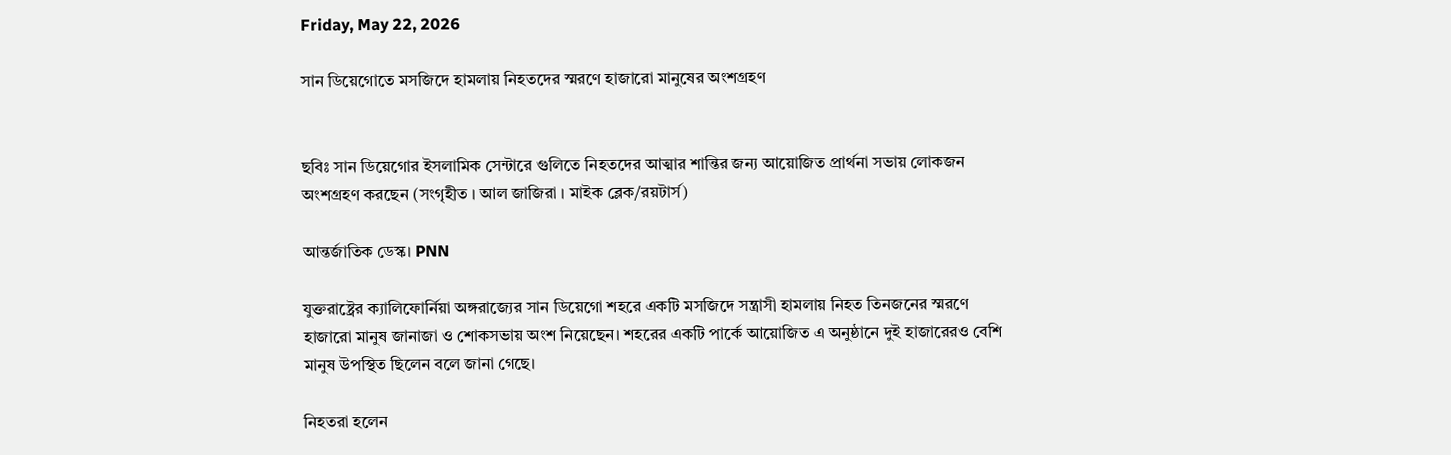Friday, May 22, 2026

সান ডিয়েগোতে মসজিদে হামলায় নিহতদের স্মরণে হাজারো মানুষের অংশগ্রহণ


ছবিঃ সান ডিয়েগোর ইসলামিক সেন্টারে গুলিতে নিহতদের আত্মার শান্তির জন্য আয়োজিত প্রার্থনা সভায় লোকজন অংশগ্রহণ করছেন (সংগৃহীত । আল জাজিরা । মাইক ব্লেক/রয়টার্স)

আন্তর্জাতিক ডেস্ক। PNN

যুক্তরাষ্ট্রের ক্যালিফোর্নিয়া অঙ্গরাজ্যের সান ডিয়েগো শহরে একটি মসজিদে সন্ত্রাসী হামলায় নিহত তিনজনের স্মরণে হাজারো মানুষ জানাজা ও শোকসভায় অংশ নিয়েছেন। শহরের একটি পার্কে আয়োজিত এ অনুষ্ঠানে দুই হাজারেরও বেশি মানুষ উপস্থিত ছিলেন বলে জানা গেছে।

নিহতরা হলেন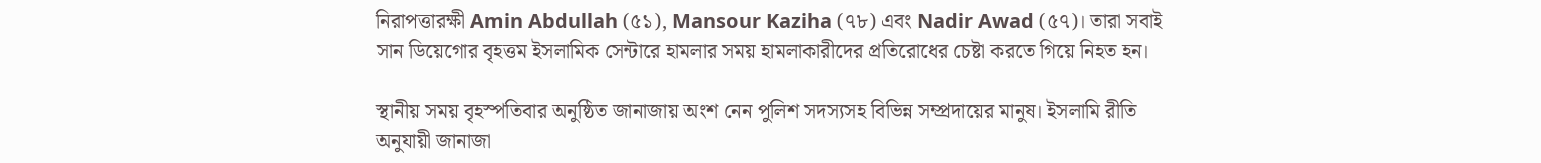নিরাপত্তারক্ষী Amin Abdullah (৫১), Mansour Kaziha (৭৮) এবং Nadir Awad (৫৭)। তারা সবাই সান ডিয়েগোর বৃহত্তম ইসলামিক সেন্টারে হামলার সময় হামলাকারীদের প্রতিরোধের চেষ্টা করতে গিয়ে নিহত হন।

স্থানীয় সময় বৃহস্পতিবার অনুষ্ঠিত জানাজায় অংশ নেন পুলিশ সদস্যসহ বিভিন্ন সম্প্রদায়ের মানুষ। ইসলামি রীতি অনুযায়ী জানাজা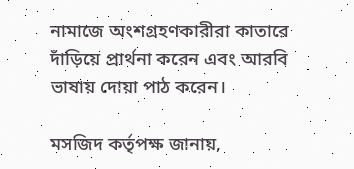নামাজে অংশগ্রহণকারীরা কাতারে দাঁড়িয়ে প্রার্থনা করেন এবং আরবি ভাষায় দোয়া পাঠ করেন।

মসজিদ কর্তৃপক্ষ জানায়,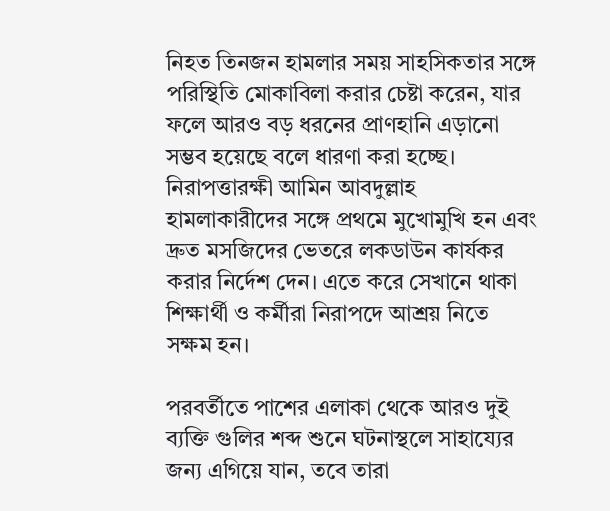নিহত তিনজন হামলার সময় সাহসিকতার সঙ্গে পরিস্থিতি মোকাবিলা করার চেষ্টা করেন, যার ফলে আরও বড় ধরনের প্রাণহানি এড়ানো সম্ভব হয়েছে বলে ধারণা করা হচ্ছে। নিরাপত্তারক্ষী আমিন আবদুল্লাহ হামলাকারীদের সঙ্গে প্রথমে মুখোমুখি হন এবং দ্রুত মসজিদের ভেতরে লকডাউন কার্যকর করার নির্দেশ দেন। এতে করে সেখানে থাকা শিক্ষার্থী ও কর্মীরা নিরাপদে আশ্রয় নিতে সক্ষম হন।

পরবর্তীতে পাশের এলাকা থেকে আরও দুই ব্যক্তি গুলির শব্দ শুনে ঘটনাস্থলে সাহায্যের জন্য এগিয়ে যান, তবে তারা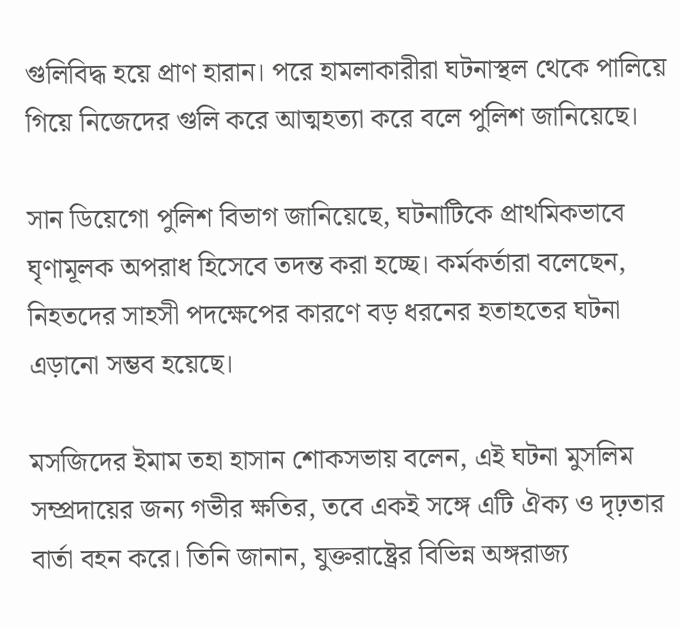গুলিবিদ্ধ হয়ে প্রাণ হারান। পরে হামলাকারীরা ঘটনাস্থল থেকে পালিয়ে গিয়ে নিজেদের গুলি করে আত্মহত্যা করে বলে পুলিশ জানিয়েছে।

সান ডিয়েগো পুলিশ বিভাগ জানিয়েছে, ঘটনাটিকে প্রাথমিকভাবে ঘৃণামূলক অপরাধ হিসেবে তদন্ত করা হচ্ছে। কর্মকর্তারা বলেছেন, নিহতদের সাহসী পদক্ষেপের কারণে বড় ধরনের হতাহতের ঘটনা এড়ানো সম্ভব হয়েছে।

মসজিদের ইমাম তহা হাসান শোকসভায় বলেন, এই ঘটনা মুসলিম সম্প্রদায়ের জন্য গভীর ক্ষতির, তবে একই সঙ্গে এটি ঐক্য ও দৃঢ়তার বার্তা বহন করে। তিনি জানান, যুক্তরাষ্ট্রের বিভিন্ন অঙ্গরাজ্য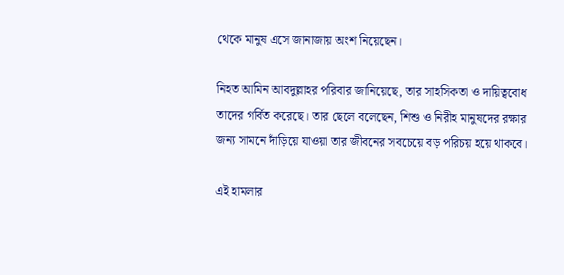থেকে মানুষ এসে জানাজায় অংশ নিয়েছেন।

নিহত আমিন আবদুল্লাহর পরিবার জানিয়েছে, তার সাহসিকতা ও দায়িত্ববোধ তাদের গর্বিত করেছে। তার ছেলে বলেছেন, শিশু ও নিরীহ মানুষদের রক্ষার জন্য সামনে দাঁড়িয়ে যাওয়া তার জীবনের সবচেয়ে বড় পরিচয় হয়ে থাকবে।

এই হামলার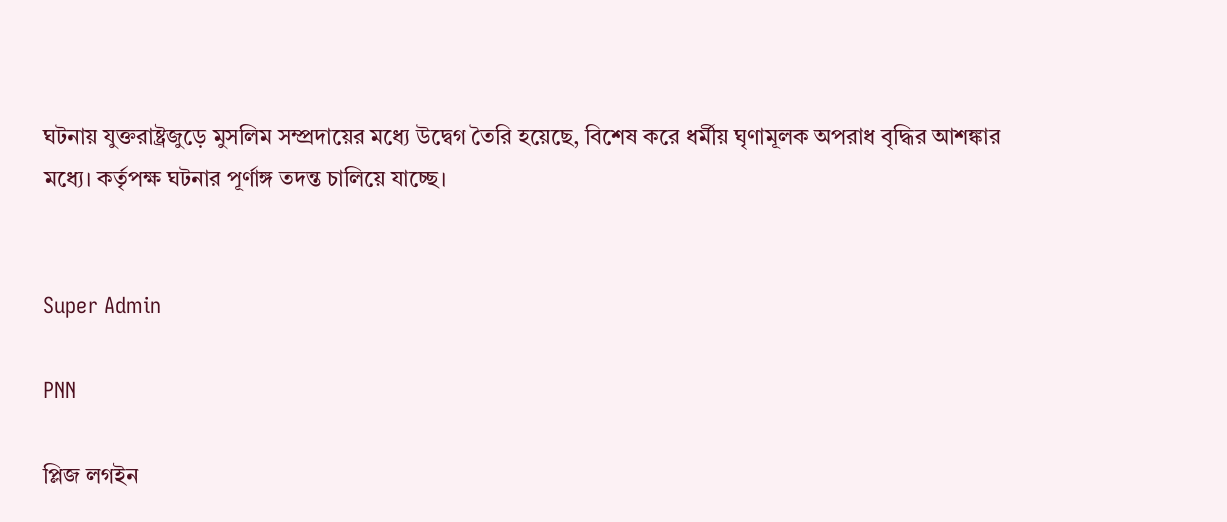ঘটনায় যুক্তরাষ্ট্রজুড়ে মুসলিম সম্প্রদায়ের মধ্যে উদ্বেগ তৈরি হয়েছে, বিশেষ করে ধর্মীয় ঘৃণামূলক অপরাধ বৃদ্ধির আশঙ্কার মধ্যে। কর্তৃপক্ষ ঘটনার পূর্ণাঙ্গ তদন্ত চালিয়ে যাচ্ছে।


Super Admin

PNN

প্লিজ লগইন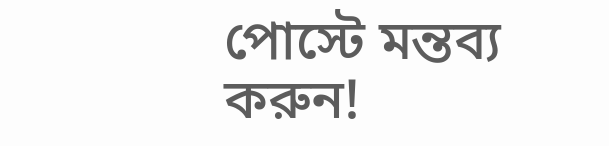পোস্টে মন্তব্য করুন!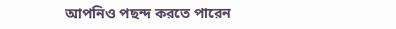আপনিও পছন্দ করতে পারেন